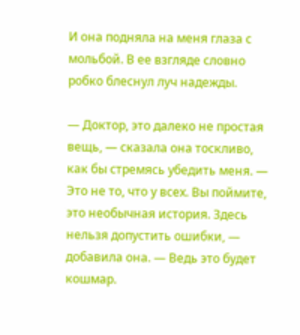И она подняла на меня глаза с мольбой. В ее взгляде словно робко блеснул луч надежды.

— Доктор, это далеко не простая вещь, — сказала она тоскливо, как бы стремясь убедить меня. — Это не то, что у всех. Вы поймите, это необычная история. Здесь нельзя допустить ошибки, — добавила она. — Ведь это будет кошмар.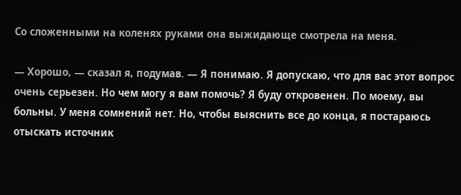Со сложенными на коленях руками она выжидающе смотрела на меня.

— Хорошо, — сказал я, подумав. — Я понимаю. Я допускаю, что для вас этот вопрос очень серьезен. Но чем могу я вам помочь? Я буду откровенен. По моему, вы больны. У меня сомнений нет. Но, чтобы выяснить все до конца, я постараюсь отыскать источник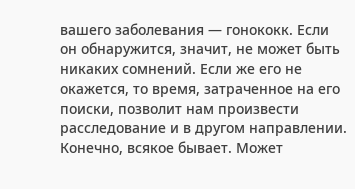вашего заболевания — гонококк. Если он обнаружится, значит, не может быть никаких сомнений. Если же его не окажется, то время, затраченное на его поиски, позволит нам произвести расследование и в другом направлении. Конечно, всякое бывает. Может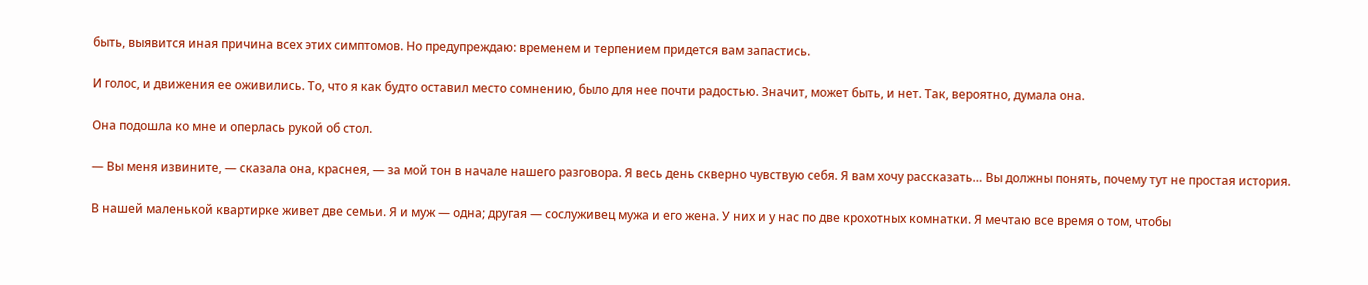быть, выявится иная причина всех этих симптомов. Но предупреждаю: временем и терпением придется вам запастись.

И голос, и движения ее оживились. То, что я как будто оставил место сомнению, было для нее почти радостью. Значит, может быть, и нет. Так, вероятно, думала она.

Она подошла ко мне и оперлась рукой об стол.

— Вы меня извините, — сказала она, краснея, — за мой тон в начале нашего разговора. Я весь день скверно чувствую себя. Я вам хочу рассказать… Вы должны понять, почему тут не простая история.

В нашей маленькой квартирке живет две семьи. Я и муж — одна; другая — сослуживец мужа и его жена. У них и у нас по две крохотных комнатки. Я мечтаю все время о том, чтобы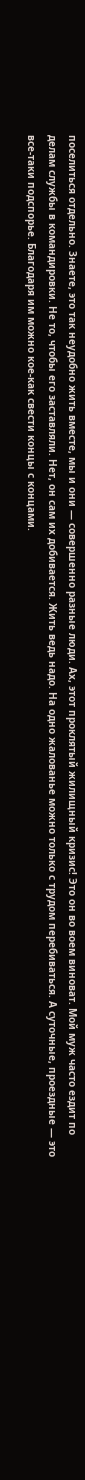поселиться отдельно. Знаете, это так неудобно жить вместе, мы и они — совершенно разные люди. Ах, этот проклятый жилищный кризис! Это он во воем виноват. Мой муж часто ездит по делам службы в командировки. Не то, чтобы его заставляли. Нет, он сам их добивается. Жить ведь надо. На одно жалованье можно только с трудом перебиваться. А суточные, проездные — это все-таки подспорье. Благодаря им можно кое-как свести концы с концами.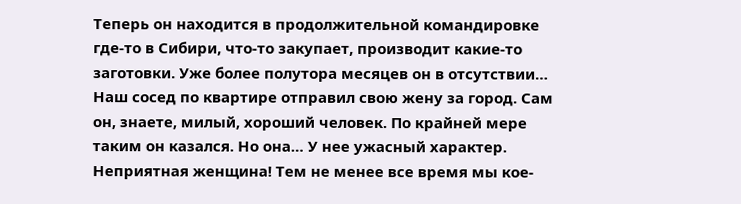Теперь он находится в продолжительной командировке где-то в Сибири, что-то закупает, производит какие-то заготовки. Уже более полутора месяцев он в отсутствии… Наш сосед по квартире отправил свою жену за город. Сам он, знаете, милый, хороший человек. По крайней мере таким он казался. Но она… У нее ужасный характер. Неприятная женщина! Тем не менее все время мы кое-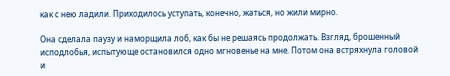как с нею ладили. Приходилось уступать, конечно, жаться, но жили мирно.

Она сделала паузу и наморщила лоб, как бы не решаясь продолжать. Взгляд, брошенный исподлобья, испытующе остановился одно мгновенье на мне. Потом она встряхнула головой и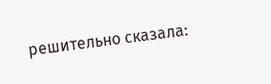решительно сказала: